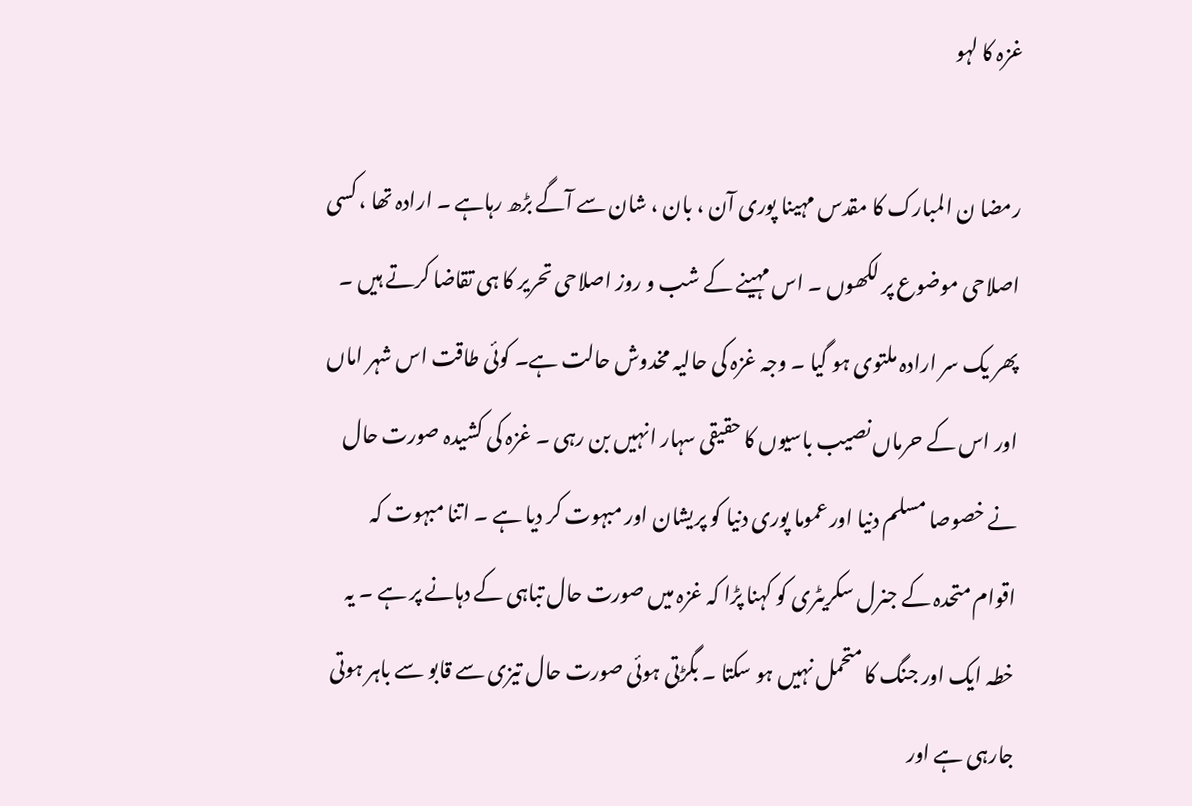غزہ کا لہو

رمضا ن المبارک کا مقدس مہینا پوری آن ، بان ، شان سے آگے بڑھ رہاہے ۔ ارادہ تھا ، کسی اصلاحی موضوع پر لکھوں ۔ اس مہینے کے شب و روز اصلاحی تحریر کا ہی تقاضا کرتے ہیں ۔ پھر یک سر ارادہ ملتوی ہو گیا ۔ وجہ غزہ کی حالیہ مخدوش حالت ہے۔ کوئی طاقت اس شہر اماں اور اس کے حرماں نصیب باسیوں کا حقیقی سہار انہیں بن رہی ۔ غزہ کی کشیدہ صورت حال نے خصوصا مسلم دنیا اور عموما پوری دنیا کو پریشان اور مبہوت کر دیا ہے ۔ اتنا مبہوت کہ اقوام متحدہ کے جنرل سکریٹری کو کہنا پڑا کہ غزہ میں صورت حال تباہی کے دہانے پر ہے ۔ یہ خطہ ایک اور جنگ کا متحمل نہیں ہو سکتا ۔ بگڑتی ہوئی صورت حال تیزی سے قابو سے باہر ہوتی جارہی ہے اور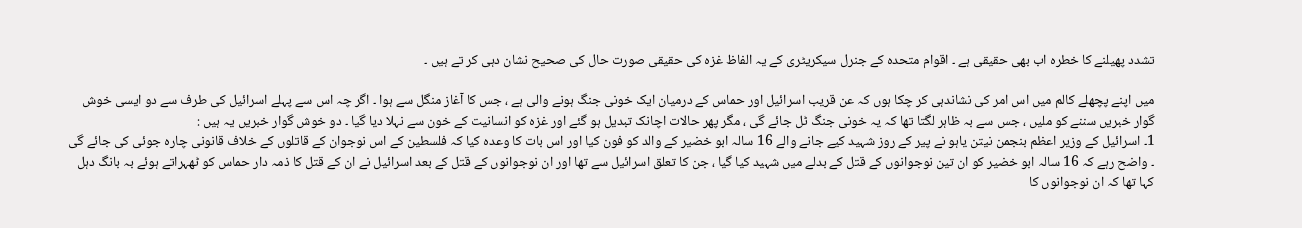تشدد پھیلنے کا خطرہ اب بھی حقیقی ہے ۔ اقوام متحدہ کے جنرل سیکریٹری کے یہ الفاظ غزہ کی حقیقی صورت حال کی صحیح نشان دہی کر تے ہیں ۔

میں اپنے پچھلے کالم میں اس امر کی نشاندہی کر چکا ہوں کہ عن قریب اسرائیل اور حماس کے درمیان ایک خونی جنگ ہونے والی ہے ، جس کا آغاز منگل سے ہوا ۔ اگر چہ اس سے پہلے اسرائیل کی طرف سے دو ایسی خوش گوار خبریں سننے کو ملیں ، جس سے بہ ظاہر لگتا تھا کہ یہ خونی جنگ ٹل جائے گی ، مگر پھر حالات اچانک تبدیل ہو گئے اور غزہ کو انسانیت کے خون سے نہلا دیا گیا ۔ دو خوش گوار خبریں یہ ہیں :
1۔ اسرائیل کے وزیر اعظم بنجمن نیتن یاہو نے پیر کے روز شہید کیے جانے والے 16 سالہ ابو خضیر کے والد کو فون کیا اور اس بات کا وعدہ کیا کہ فلسطین کے اس نوجوان کے قاتلوں کے خلاف قانونی چارہ جوئی کی جائے گی ۔ واضح رہے کہ 16 سالہ ابو خضیر کو ان تین نوجوانوں کے قتل کے بدلے میں شہید کیا گیا ، جن کا تعلق اسرائیل سے تھا اور ان نوجوانوں کے قتل کے بعد اسرائیل نے ان کے قتل کا ذمہ دار حماس کو ٹھہراتے ہوئے بہ بانگ دہل کہا تھا کہ ان نوجوانوں کا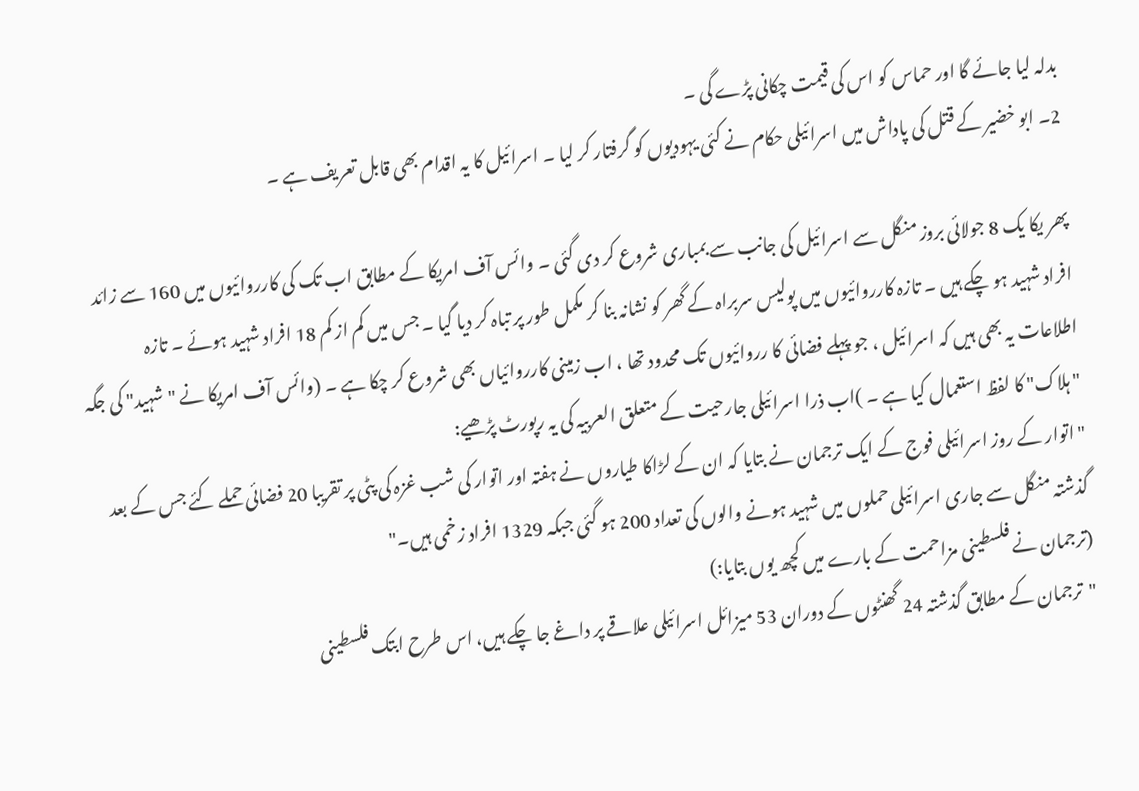بدلہ لیا جائے گا اور حماس کو اس کی قیمت چکانی پڑے گی ۔
2۔ ابو خضیر کے قتل کی پاداش میں اسرائیلی حکام نے کئی یہودیوں کو گرفتار کر لیا ۔ اسرائیل کا یہ اقدام بھی قابل تعریف ہے ۔

پھر یکا یک 8 جولائی بروز منگل سے اسرائیل کی جانب سے بمباری شروع کر دی گئی ۔ وائس آف امریکا کے مطابق اب تک کی کارروائیوں میں 160 سے زائد افراد شہید ہو چکے ہیں ۔ تازہ کارروائیوں میں پولیس سربراہ کے گھر کو نشانہ بنا کر مکمل طور پر تباہ کر دیا گیا ۔ جس میں کم از کم 18 افراد شہید ہوئے ۔ تازہ اطلاعات یہ بھی ہیں کہ اسرائیل ، جو پہلے فضائی کا رروائیوں تک محدود تھا ، اب زمینی کارروائیاں بھی شروع کر چکا ہے ۔ (وائس آف امریکا نے "شہید" کی جگہ "ہلاک" کا لفظ استعمال کیا ہے ۔ )اب ذرا اسرائیلی جارحیت کے متعلق العربیہ کی یہ رپورٹ پڑھیے:
"اتوار کے روز اسرائیلی فوج کے ایک ترجمان نے بتایا کہ ان کے لڑاکا طیاروں نے ہفتہ اور اتوار کی شب غزہ کی پٹی پر تقریبا 20 فضائی حملے کئے جس کے بعد گذشتہ منگل سے جاری اسرائیلی حملوں میں شہید ہونے والوں کی تعداد 200 ہو گئی جبکہ 1329 افراد زخمی ہیں۔"
(ترجمان نے فلسطینی مزاحمت کے بارے میں کچھ یوں بتایا:)
"ترجمان کے مطابق گذشتہ 24 گھنٹوں کے دوران 53 میزائل اسرائیلی علاقے پر داغے جا چکے ہیں، اس طرح ابتک فلسطینی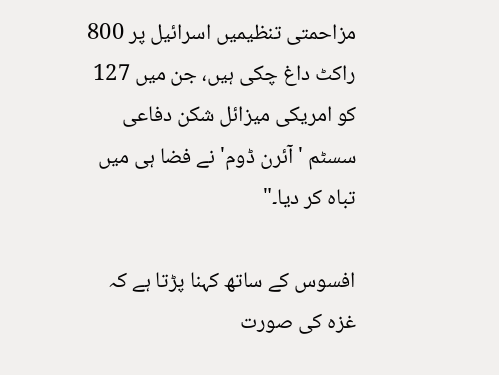مزاحمتی تنظیمیں اسرائیل پر 800 راکٹ داغ چکی ہیں، جن میں 127 کو امریکی میزائل شکن دفاعی سسٹم 'آئرن ڈوم' نے فضا ہی میں تباہ کر دیا۔"

افسوس کے ساتھ کہنا پڑتا ہے کہ غزہ کی صورت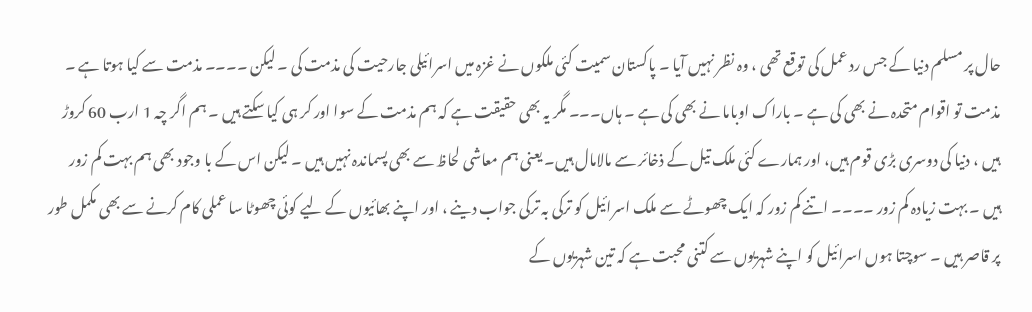حال پر مسلم دنیا کے جس رد عمل کی توقع تھی ، وہ نظر نہیں آیا ۔ پاکستان سمیت کئی ملکوں نے غزہ میں اسرائیلی جارحیت کی مذمت کی ۔ لیکن ۔۔۔۔ مذمت سے کیا ہوتا ہے ۔ مذمت تو اقوام متحدہ نے بھی کی ہے ۔ باراک اوباما نے بھی کی ہے ۔ ہاں۔۔۔ مگر یہ بھی حقیقت ہے کہ ہم مذمت کے سوا اور کر ہی کیا سکتے ہیں ۔ ہم اگر چہ 1 ارب 60 کروڑ ہیں ، دنیا کی دوسری بڑی قوم ہیں، اور ہمارے کئی ملک تیل کے ذخائر سے مالامال ہیں۔ یعنی ہم معاشی لحاظ سے بھی پسماندہ نہیں ہیں ۔ لیکن اس کے با وجود بھی ہم بہت کم زور ہیں ۔ بہت زیادہ کم زور ۔۔۔۔ اتنے کم زور کہ ایک چھوٹے سے ملک اسرائیل کو ترکی بہ ترکی جواب دینے ، اور اپنے بھائیوں کے لیے کوئی چھوٹا سا عملی کام کرنے سے بھی مکمل طور پر قاصر ہیں ۔ سوچتا ہوں اسرائیل کو اپنے شہریوں سے کتنی محبت ہے کہ تین شہریوں کے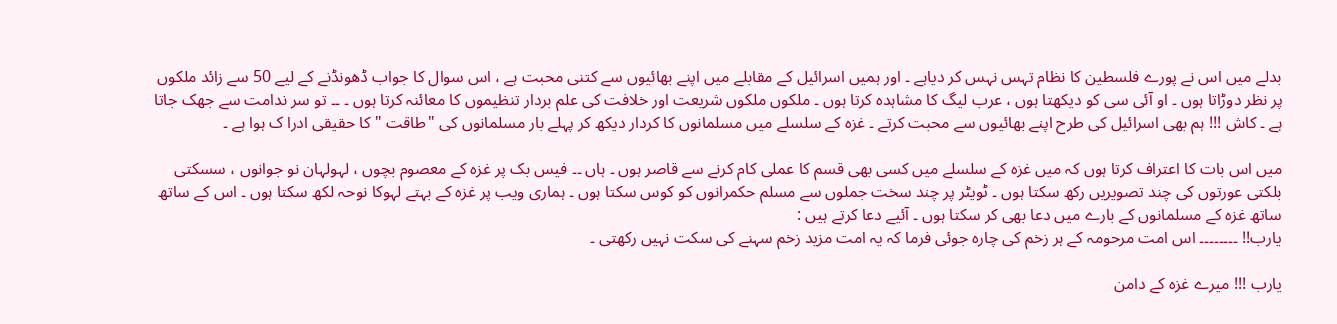بدلے میں اس نے پورے فلسطین کا نظام تہس نہس کر دیاہے ۔ اور ہمیں اسرائیل کے مقابلے میں اپنے بھائیوں سے کتنی محبت ہے ، اس سوال کا جواب ڈھونڈنے کے لیے 50 سے زائد ملکوں پر نظر دوڑاتا ہوں ۔ او آئی سی کو دیکھتا ہوں ، عرب لیگ کا مشاہدہ کرتا ہوں ۔ ملکوں ملکوں شریعت اور خلافت کی علم بردار تنظیموں کا معائنہ کرتا ہوں ۔ ۔۔ تو سر ندامت سے جھک جاتا ہے ۔ کاش !!! ہم بھی اسرائیل کی طرح اپنے بھائیوں سے محبت کرتے ۔ غزہ کے سلسلے میں مسلمانوں کا کردار دیکھ کر پہلے بار مسلمانوں کی "طاقت " کا حقیقی ادرا ک ہوا ہے ۔

میں اس بات کا اعتراف کرتا ہوں کہ میں غزہ کے سلسلے میں کسی بھی قسم کا عملی کام کرنے سے قاصر ہوں ۔ ہاں ۔۔ فیس بک پر غزہ کے معصوم بچوں ، لہولہان نو جوانوں ، سسکتی بلکتی عورتوں کی چند تصویریں رکھ سکتا ہوں ۔ ٹویٹر پر چند سخت جملوں سے مسلم حکمرانوں کو کوس سکتا ہوں ۔ ہماری ویب پر غزہ کے بہتے لہوکا نوحہ لکھ سکتا ہوں ۔ اس کے ساتھ ساتھ غزہ کے مسلمانوں کے بارے میں دعا بھی کر سکتا ہوں ۔ آئیے دعا کرتے ہیں :
یارب!! ۔۔۔۔۔۔۔۔ اس امت مرحومہ کے ہر زخم کی چارہ جوئی فرما کہ یہ امت مزید زخم سہنے کی سکت نہیں رکھتی ۔

یارب !!! میرے غزہ کے دامن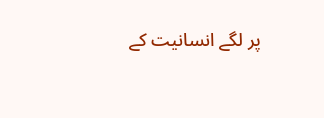پر لگے انسانیت کے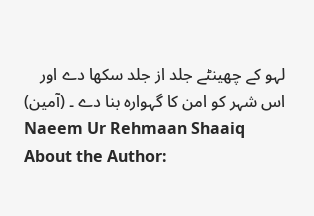لہو کے چھینٹے جلد از جلد سکھا دے اور اس شہر کو امن کا گہوارہ بنا دے ۔ (آمین)
Naeem Ur Rehmaan Shaaiq
About the Author: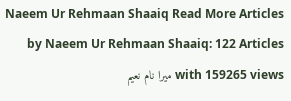Naeem Ur Rehmaan Shaaiq Read More Articles by Naeem Ur Rehmaan Shaaiq: 122 Articles with 159265 views میرا نام نعیم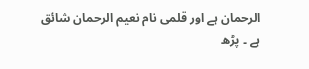الرحمان ہے اور قلمی نام نعیم الرحمان شائق ہے ۔ پڑھ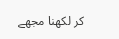کر لکھنا مجھے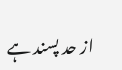از حد پسند ہے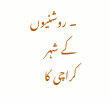۔ روشنیوں کے شہر کراچی کا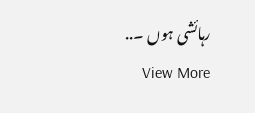رہائشی ہوں ۔.. View More